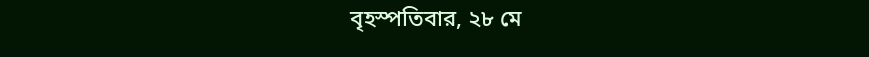বৃহস্পতিবার, ২৮ মে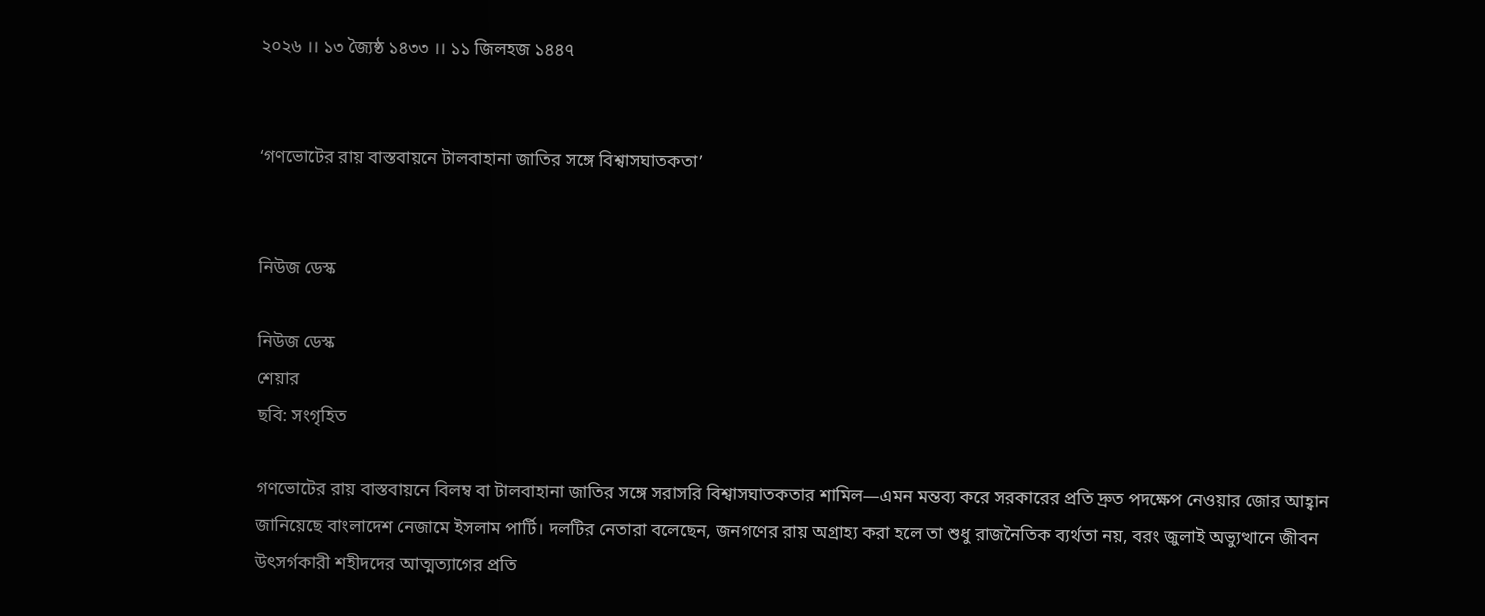২০২৬ ।। ১৩ জ্যৈষ্ঠ ১৪৩৩ ।। ১১ জিলহজ ১৪৪৭


‘গণভোটের রায় বাস্তবায়নে টালবাহানা জাতির সঙ্গে বিশ্বাসঘাতকতা’


নিউজ ডেস্ক

নিউজ ডেস্ক
শেয়ার
ছবি: সংগৃহিত

গণভোটের রায় বাস্তবায়নে বিলম্ব বা টালবাহানা জাতির সঙ্গে সরাসরি বিশ্বাসঘাতকতার শামিল—এমন মন্তব্য করে সরকারের প্রতি দ্রুত পদক্ষেপ নেওয়ার জোর আহ্বান জানিয়েছে বাংলাদেশ নেজামে ইসলাম পার্টি। দলটির নেতারা বলেছেন, জনগণের রায় অগ্রাহ্য করা হলে তা শুধু রাজনৈতিক ব্যর্থতা নয়, বরং জুলাই অভ্যুত্থানে জীবন উৎসর্গকারী শহীদদের আত্মত্যাগের প্রতি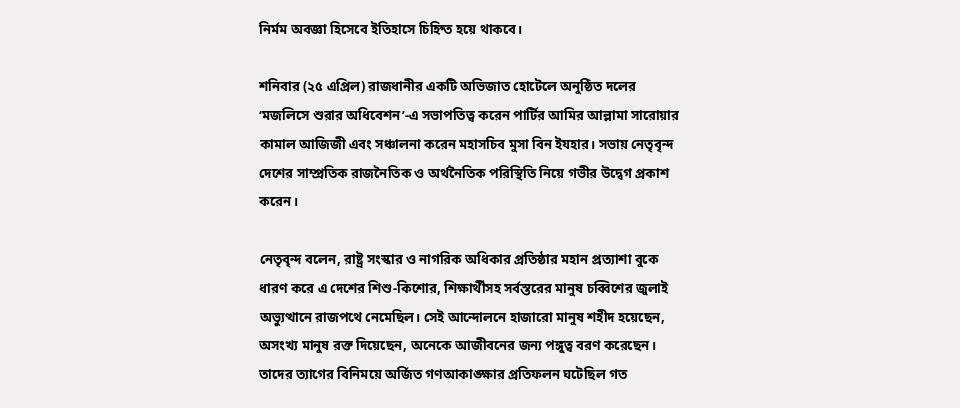নির্মম অবজ্ঞা হিসেবে ইতিহাসে চিহ্নিত হয়ে থাকবে।

শনিবার (২৫ এপ্রিল) রাজধানীর একটি অভিজাত হোটেলে অনুষ্ঠিত দলের ‘মজলিসে শুরার অধিবেশন’-এ সভাপতিত্ব করেন পার্টির আমির আল্লামা সারোয়ার কামাল আজিজী এবং সঞ্চালনা করেন মহাসচিব মুসা বিন ইযহার। সভায় নেতৃবৃন্দ দেশের সাম্প্রতিক রাজনৈতিক ও অর্থনৈতিক পরিস্থিতি নিয়ে গভীর উদ্বেগ প্রকাশ করেন।

নেতৃবৃন্দ বলেন, রাষ্ট্র সংস্কার ও নাগরিক অধিকার প্রতিষ্ঠার মহান প্রত্যাশা বুকে ধারণ করে এ দেশের শিশু-কিশোর, শিক্ষার্থীসহ সর্বস্তরের মানুষ চব্বিশের জুলাই অভ্যুত্থানে রাজপথে নেমেছিল। সেই আন্দোলনে হাজারো মানুষ শহীদ হয়েছেন, অসংখ্য মানুষ রক্ত দিয়েছেন, অনেকে আজীবনের জন্য পঙ্গুত্ব বরণ করেছেন। তাদের ত্যাগের বিনিময়ে অর্জিত গণআকাঙ্ক্ষার প্রতিফলন ঘটেছিল গত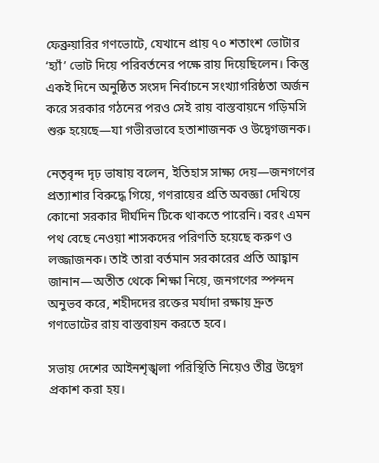ফেব্রুয়ারির গণভোটে, যেখানে প্রায় ৭০ শতাংশ ভোটার ‘হ্যাঁ’ ভোট দিয়ে পরিবর্তনের পক্ষে রায় দিয়েছিলেন। কিন্তু একই দিনে অনুষ্ঠিত সংসদ নির্বাচনে সংখ্যাগরিষ্ঠতা অর্জন করে সরকার গঠনের পরও সেই রায় বাস্তবায়নে গড়িমসি শুরু হয়েছে—যা গভীরভাবে হতাশাজনক ও উদ্বেগজনক।

নেতৃবৃন্দ দৃঢ় ভাষায় বলেন, ইতিহাস সাক্ষ্য দেয়—জনগণের প্রত্যাশার বিরুদ্ধে গিয়ে, গণরায়ের প্রতি অবজ্ঞা দেখিয়ে কোনো সরকার দীর্ঘদিন টিকে থাকতে পারেনি। বরং এমন পথ বেছে নেওয়া শাসকদের পরিণতি হয়েছে করুণ ও লজ্জাজনক। তাই তারা বর্তমান সরকারের প্রতি আহ্বান জানান—অতীত থেকে শিক্ষা নিয়ে, জনগণের স্পন্দন অনুভব করে, শহীদদের রক্তের মর্যাদা রক্ষায় দ্রুত গণভোটের রায় বাস্তবায়ন করতে হবে।

সভায় দেশের আইনশৃঙ্খলা পরিস্থিতি নিয়েও তীব্র উদ্বেগ প্রকাশ করা হয়।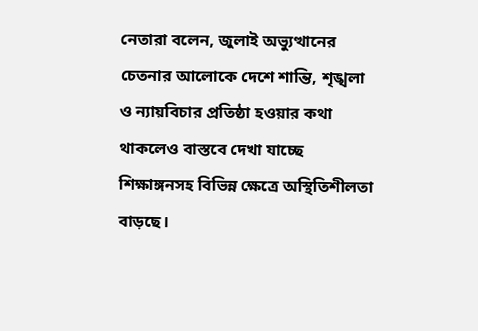নেতারা বলেন, জুলাই অভ্যুত্থানের চেতনার আলোকে দেশে শান্তি, শৃঙ্খলা ও ন্যায়বিচার প্রতিষ্ঠা হওয়ার কথা থাকলেও বাস্তবে দেখা যাচ্ছে শিক্ষাঙ্গনসহ বিভিন্ন ক্ষেত্রে অস্থিতিশীলতা বাড়ছে।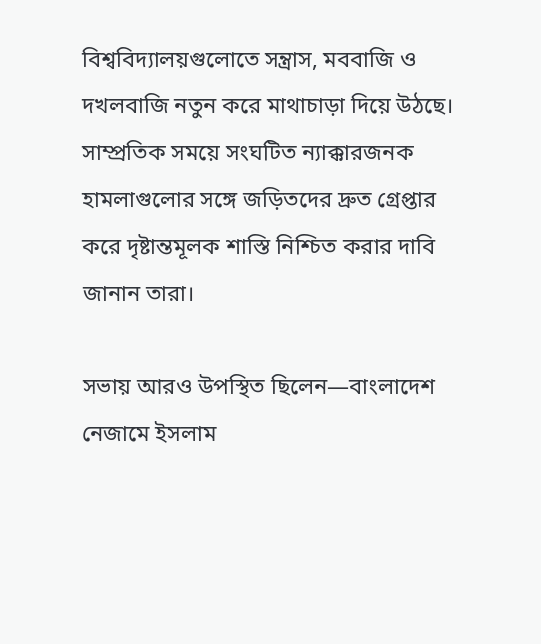বিশ্ববিদ্যালয়গুলোতে সন্ত্রাস, মববাজি ও দখলবাজি নতুন করে মাথাচাড়া দিয়ে উঠছে। সাম্প্রতিক সময়ে সংঘটিত ন্যাক্কারজনক হামলাগুলোর সঙ্গে জড়িতদের দ্রুত গ্রেপ্তার করে দৃষ্টান্তমূলক শাস্তি নিশ্চিত করার দাবি জানান তারা।

সভায় আরও উপস্থিত ছিলেন—বাংলাদেশ নেজামে ইসলাম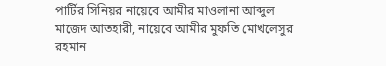পার্টির সিনিয়র নায়েবে আমীর মাওলানা আব্দুল মাজেদ আতহারী, নায়েবে আমীর মুফতি মোখলেসুর রহমান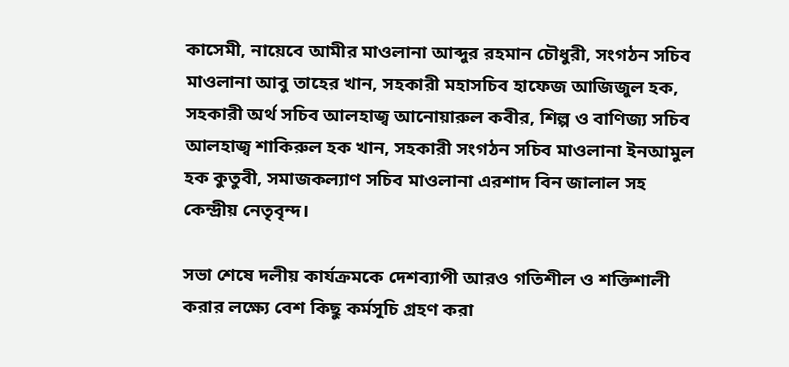কাসেমী, নায়েবে আমীর মাওলানা আব্দুর রহমান চৌধুরী, সংগঠন সচিব মাওলানা আবু তাহের খান, সহকারী মহাসচিব হাফেজ আজিজুল হক, সহকারী অর্থ সচিব আলহাজ্ব আনোয়ারুল কবীর, শিল্প ও বাণিজ্য সচিব আলহাজ্ব শাকিরুল হক খান, সহকারী সংগঠন সচিব মাওলানা ইনআমুল হক কুতুবী, সমাজকল্যাণ সচিব মাওলানা এরশাদ বিন জালাল সহ কেন্দ্রীয় নেতৃবৃন্দ।

সভা শেষে দলীয় কার্যক্রমকে দেশব্যাপী আরও গতিশীল ও শক্তিশালী করার লক্ষ্যে বেশ কিছু কর্মসূচি গ্রহণ করা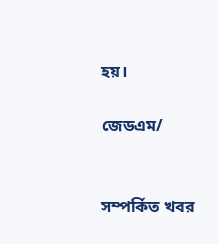হয়।

জেডএম/


সম্পর্কিত খবর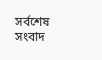সর্বশেষ সংবাদ